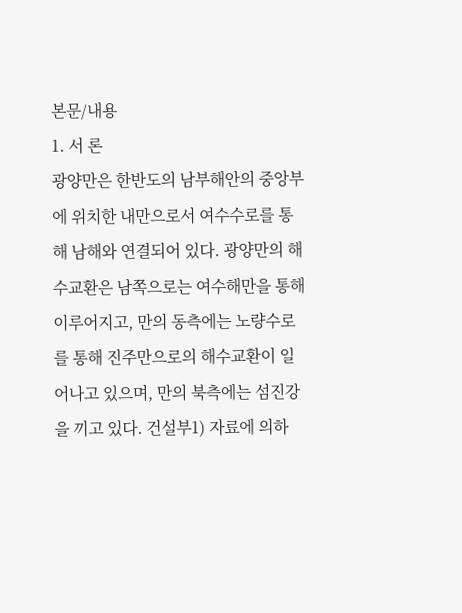본문/내용
1. 서 론
광양만은 한반도의 남부해안의 중앙부에 위치한 내만으로서 여수수로를 통해 남해와 연결되어 있다. 광양만의 해수교환은 남쪽으로는 여수해만을 통해 이루어지고, 만의 동측에는 노량수로를 통해 진주만으로의 해수교환이 일어나고 있으며, 만의 북측에는 섬진강을 끼고 있다. 건설부1) 자료에 의하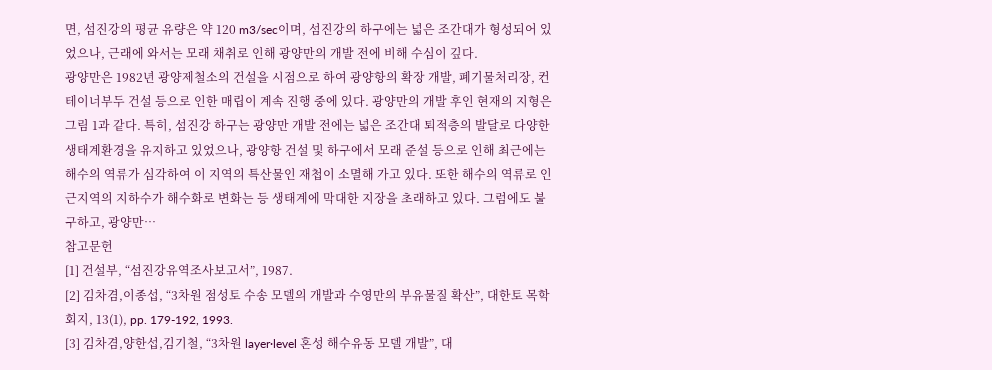면, 섬진강의 평균 유량은 약 120 m3/sec이며, 섬진강의 하구에는 넓은 조간대가 형성되어 있었으나, 근래에 와서는 모래 채취로 인해 광양만의 개발 전에 비해 수심이 깊다.
광양만은 1982년 광양제철소의 건설을 시점으로 하여 광양항의 확장 개발, 폐기물처리장, 컨테이너부두 건설 등으로 인한 매립이 계속 진행 중에 있다. 광양만의 개발 후인 현재의 지형은 그림 1과 같다. 특히, 섬진강 하구는 광양만 개발 전에는 넓은 조간대 퇴적층의 발달로 다양한 생태계환경을 유지하고 있었으나, 광양항 건설 및 하구에서 모래 준설 등으로 인해 최근에는 해수의 역류가 심각하여 이 지역의 특산물인 재첩이 소멸해 가고 있다. 또한 해수의 역류로 인근지역의 지하수가 해수화로 변화는 등 생태계에 막대한 지장을 초래하고 있다. 그럼에도 불구하고, 광양만…
참고문헌
[1] 건설부, “섬진강유역조사보고서”, 1987.
[2] 김차겸,이종섭, “3차원 점성토 수송 모델의 개발과 수영만의 부유물질 확산”, 대한토 목학회지, 13(1), pp. 179-192, 1993.
[3] 김차겸,양한섭,김기철, “3차원 layer·level 혼성 해수유동 모델 개발”, 대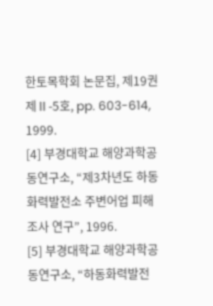한토목학회 논문집, 제19권 제Ⅱ-5호, pp. 603-614, 1999.
[4] 부경대학교 해양과학공동연구소, “제3차년도 하동화력발전소 주변어업 피해조사 연구”, 1996.
[5] 부경대학교 해양과학공동연구소, “하동화력발전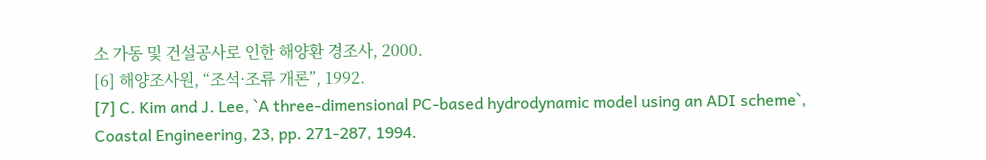소 가동 및 건설공사로 인한 해양환 경조사, 2000.
[6] 해양조사원, “조석·조류 개론”, 1992.
[7] C. Kim and J. Lee, `A three-dimensional PC-based hydrodynamic model using an ADI scheme`, Coastal Engineering, 23, pp. 271-287, 1994.